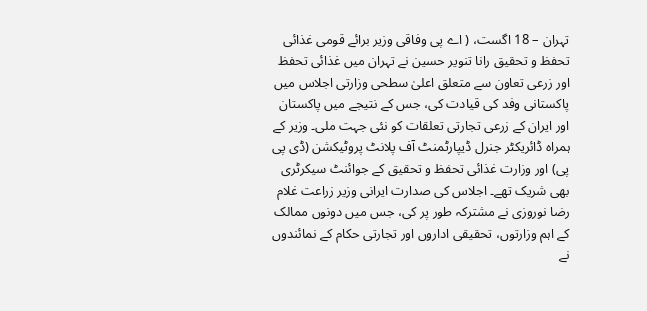تہران – 18 اگست، ( اے پی وفاقی وزیر برائے قومی غذائی تحفظ و تحقیق رانا تنویر حسین نے تہران میں غذائی تحفظ اور زرعی تعاون سے متعلق اعلیٰ سطحی وزارتی اجلاس میں پاکستانی وفد کی قیادت کی، جس کے نتیجے میں پاکستان اور ایران کے زرعی تجارتی تعلقات کو نئی جہت ملی۔ وزیر کے ہمراہ ڈائریکٹر جنرل ڈیپارٹمنٹ آف پلانٹ پروٹیکشن (ڈی پی پی) اور وزارت غذائی تحفظ و تحقیق کے جوائنٹ سیکرٹری بھی شریک تھے۔ اجلاس کی صدارت ایرانی وزیر زراعت غلام رضا نوروزی نے مشترکہ طور پر کی، جس میں دونوں ممالک کے اہم وزارتوں، تحقیقی اداروں اور تجارتی حکام کے نمائندوں نے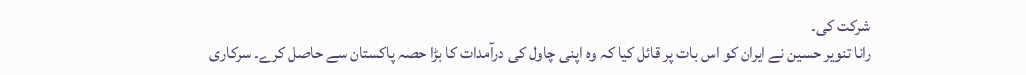شرکت کی۔
رانا تنویر حسین نے ایران کو اس بات پر قائل کیا کہ وہ اپنی چاول کی درآمدات کا بڑا حصہ پاکستان سے حاصل کرے۔ سرکاری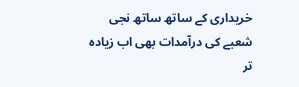خریداری کے ساتھ ساتھ نجی شعبے کی درآمدات بھی اب زیادہ تر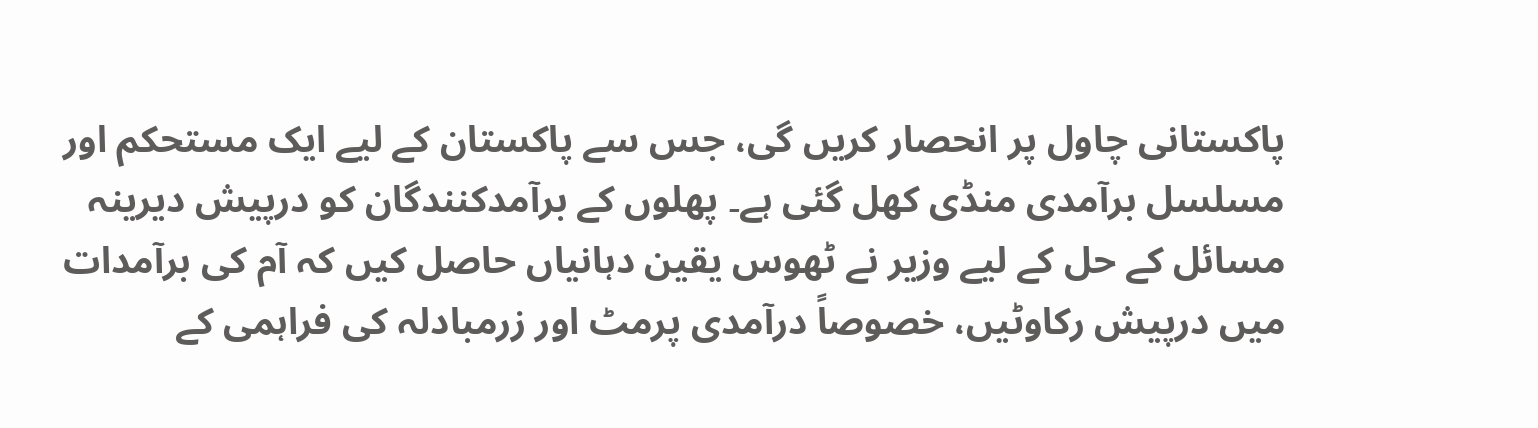پاکستانی چاول پر انحصار کریں گی، جس سے پاکستان کے لیے ایک مستحکم اور مسلسل برآمدی منڈی کھل گئی ہے۔ پھلوں کے برآمدکنندگان کو درپیش دیرینہ مسائل کے حل کے لیے وزیر نے ٹھوس یقین دہانیاں حاصل کیں کہ آم کی برآمدات میں درپیش رکاوٹیں، خصوصاً درآمدی پرمٹ اور زرمبادلہ کی فراہمی کے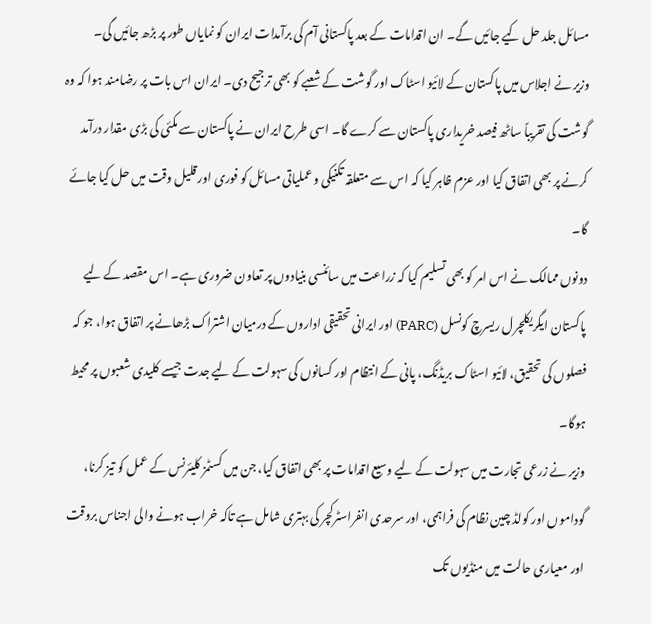مسائل جلد حل کیے جائیں گے۔ ان اقدامات کے بعد پاکستانی آم کی برآمدات ایران کو نمایاں طور پر بڑھ جائیں گی۔
وزیر نے اجلاس میں پاکستان کے لائیو اسٹاک اور گوشت کے شعبے کو بھی ترجیح دی۔ ایران اس بات پر رضامند ہوا کہ وہ گوشت کی تقریباً ساٹھ فیصد خریداری پاکستان سے کرے گا۔ اسی طرح ایران نے پاکستان سے مکئی کی بڑی مقدار درآمد کرنے پر بھی اتفاق کیا اور عزم ظاہر کیا کہ اس سے متعلقہ تکنیکی و عملیاتی مسائل کو فوری اور قلیل وقت میں حل کیا جائے گا۔
دونوں ممالک نے اس امر کو بھی تسلیم کیا کہ زراعت میں سائنسی بنیادوں پر تعاون ضروری ہے۔ اس مقصد کے لیے پاکستان ایگریکلچرل ریسرچ کونسل (PARC) اور ایرانی تحقیقی اداروں کے درمیان اشتراک بڑھانے پر اتفاق ہوا، جو کہ فصلوں کی تحقیق، لائیو اسٹاک بریڈنگ، پانی کے انتظام اور کسانوں کی سہولت کے لیے جدت جیسے کلیدی شعبوں پر محیط ہوگا۔
وزیر نے زرعی تجارت میں سہولت کے لیے وسیع اقدامات پر بھی اتفاق کیا، جن میں کسٹمز کلیئرنس کے عمل کو تیز کرنا، گوداموں اور کولڈ چین نظام کی فراہمی، اور سرحدی انفراسٹرکچر کی بہتری شامل ہے تاکہ خراب ہونے والی اجناس بروقت اور معیاری حالت میں منڈیوں تک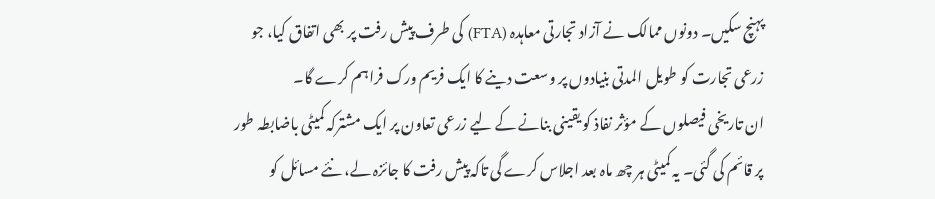پہنچ سکیں۔ دونوں ممالک نے آزاد تجارتی معاہدہ (FTA) کی طرف پیش رفت پر بھی اتفاق کیا، جو زرعی تجارت کو طویل المدتی بنیادوں پر وسعت دینے کا ایک فریم ورک فراہم کرے گا۔
ان تاریخی فیصلوں کے مؤثر نفاذ کو یقینی بنانے کے لیے زرعی تعاون پر ایک مشترکہ کمیٹی باضابطہ طور پر قائم کی گئی۔ یہ کمیٹی ہر چھ ماہ بعد اجلاس کرے گی تاکہ پیش رفت کا جائزہ لے، نئے مسائل کو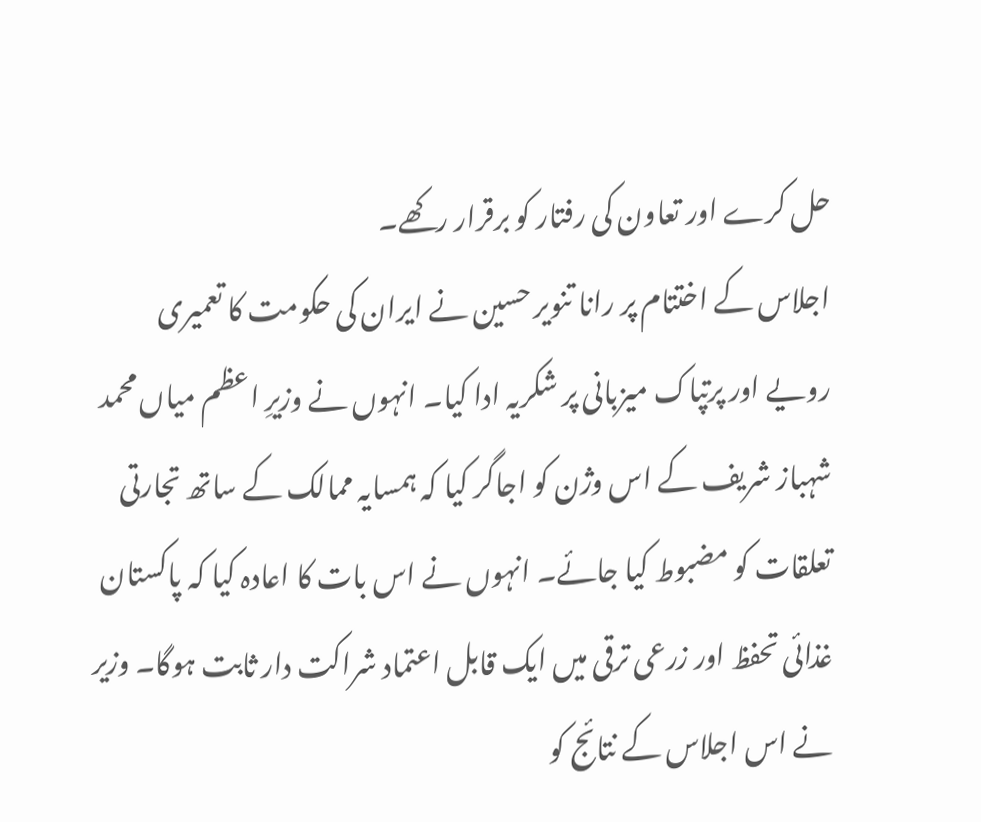حل کرے اور تعاون کی رفتار کو برقرار رکھے۔
اجلاس کے اختتام پر رانا تنویر حسین نے ایران کی حکومت کا تعمیری رویے اور پرتپاک میزبانی پر شکریہ ادا کیا۔ انہوں نے وزیرِ اعظم میاں محمد شہباز شریف کے اس وژن کو اجاگر کیا کہ ہمسایہ ممالک کے ساتھ تجارتی تعلقات کو مضبوط کیا جائے۔ انہوں نے اس بات کا اعادہ کیا کہ پاکستان غذائی تحفظ اور زرعی ترقی میں ایک قابل اعتماد شراکت دار ثابت ہوگا۔ وزیر نے اس اجلاس کے نتائج کو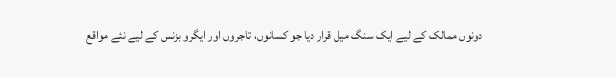دونوں ممالک کے لیے ایک سنگ میل قرار دیا جو کسانوں، تاجروں اور ایگرو بزنس کے لیے نئے مواقع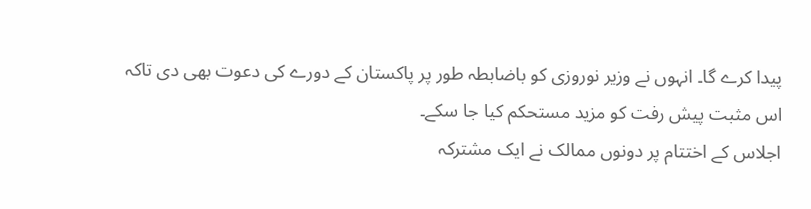پیدا کرے گا۔ انہوں نے وزیر نوروزی کو باضابطہ طور پر پاکستان کے دورے کی دعوت بھی دی تاکہ اس مثبت پیش رفت کو مزید مستحکم کیا جا سکے۔
اجلاس کے اختتام پر دونوں ممالک نے ایک مشترکہ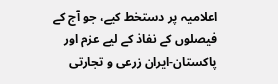اعلامیہ پر دستخط کیے، جو آج کے فیصلوں کے نفاذ کے لیے عزم اور پاکستان-ایران زرعی و تجارتی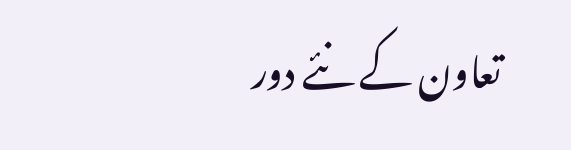تعاون کے نئے دور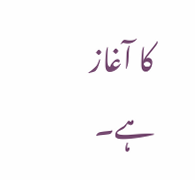کا آغاز ہے۔